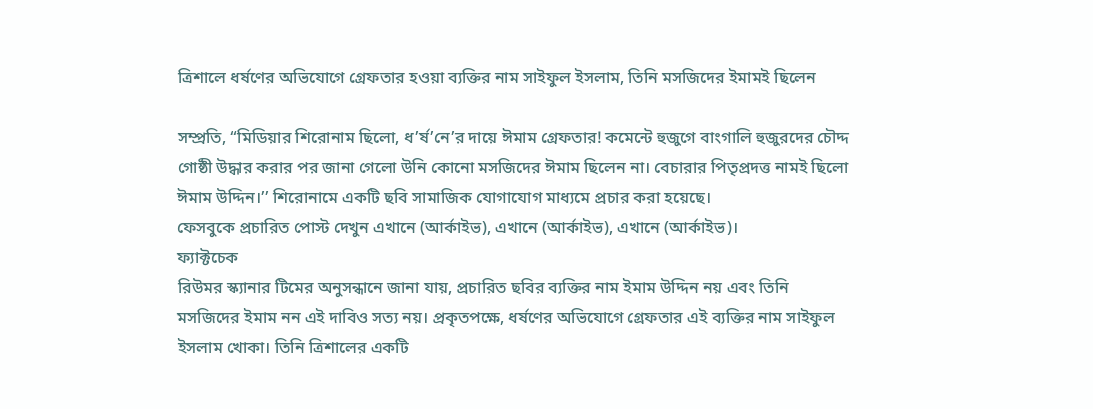ত্রিশালে ধর্ষণের অভিযোগে গ্রেফতার হওয়া ব্যক্তির নাম সাইফুল ইসলাম, তিনি মসজিদের ইমামই ছিলেন

সম্প্রতি, “মিডিয়ার শিরোনাম ছিলো, ধ’র্ষ’নে’র দায়ে ঈমাম গ্রেফতার! কমেন্টে হুজুগে বাংগালি হুজুরদের চৌদ্দ গোষ্ঠী উদ্ধার করার পর জানা গেলো উনি কোনো মসজিদের ঈমাম ছিলেন না। বেচারার পিতৃপ্রদত্ত নামই ছিলো ঈমাম উদ্দিন।’’ শিরোনামে একটি ছবি সামাজিক যোগাযোগ মাধ্যমে প্রচার করা হয়েছে।
ফেসবুকে প্রচারিত পোস্ট দেখুন এখানে (আর্কাইভ), এখানে (আর্কাইভ), এখানে (আর্কাইভ)।
ফ্যাক্টচেক
রিউমর স্ক্যানার টিমের অনুসন্ধানে জানা যায়, প্রচারিত ছবির ব্যক্তির নাম ইমাম উদ্দিন নয় এবং তিনি মসজিদের ইমাম নন এই দাবিও সত্য নয়। প্রকৃতপক্ষে, ধর্ষণের অভিযোগে গ্রেফতার এই ব্যক্তির নাম সাইফুল ইসলাম খোকা। তিনি ত্রিশালের একটি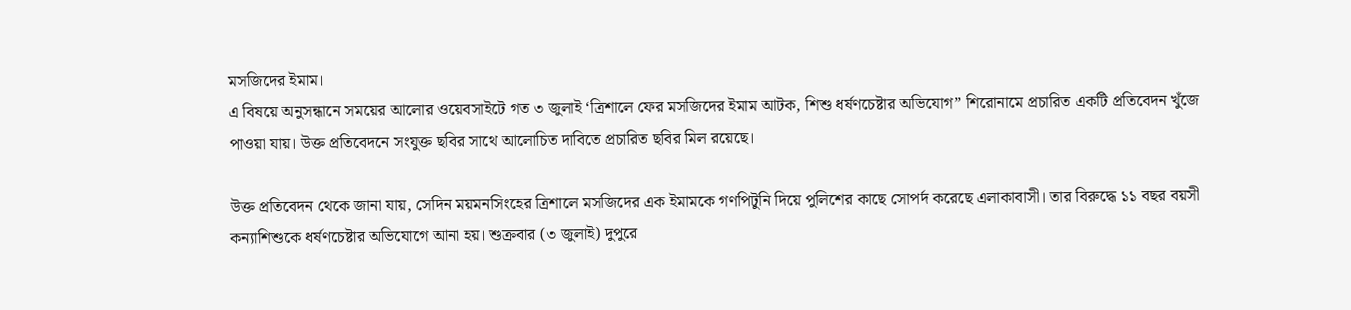মসজিদের ইমাম।
এ বিষয়ে অনুসন্ধানে সময়ের আলোর ওয়েবসাইটে গত ৩ জুলাই ‘ত্রিশালে ফের মসজিদের ইমাম আটক, শিশু ধর্ষণচেষ্টার অভিযোগ’’ শিরোনামে প্রচারিত একটি প্রতিবেদন খুঁজে পাওয়া যায়। উক্ত প্রতিবেদনে সংযুক্ত ছবির সাথে আলোচিত দাবিতে প্রচারিত ছবির মিল রয়েছে।

উক্ত প্রতিবেদন থেকে জানা যায়, সেদিন ময়মনসিংহের ত্রিশালে মসজিদের এক ইমামকে গণপিটুনি দিয়ে পুলিশের কাছে সোপর্দ করেছে এলাকাবাসী। তার বিরুদ্ধে ১১ বছর বয়সী কন্যাশিশুকে ধর্ষণচেষ্টার অভিযোগে আনা হয়। শুক্রবার (৩ জুলাই) দুপুরে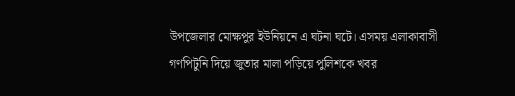উপজেলার মোক্ষপুর ইউনিয়নে এ ঘটনা ঘটে। এসময় এলাকাবাসী গণপিটুনি দিয়ে জুতার মালা পড়িয়ে পুলিশকে খবর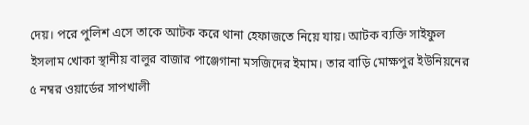দেয়। পরে পুলিশ এসে তাকে আটক করে থানা হেফাজতে নিয়ে যায়। আটক ব্যক্তি সাইফুল ইসলাম খোকা স্থানীয় বালুর বাজার পাঞ্জেগানা মসজিদের ইমাম। তার বাড়ি মোক্ষপুর ইউনিয়নের ৫ নম্বর ওয়ার্ডের সাপখালী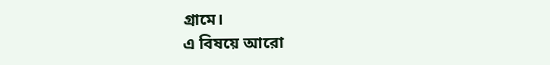গ্রামে।
এ বিষয়ে আরো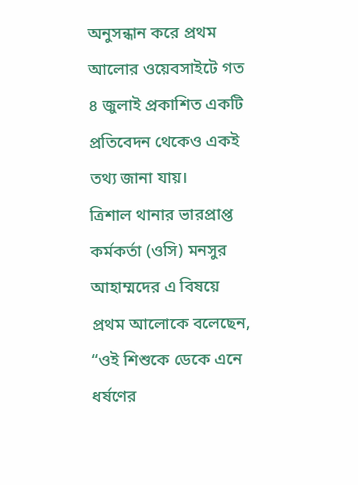অনুসন্ধান করে প্রথম আলোর ওয়েবসাইটে গত ৪ জুলাই প্রকাশিত একটি প্রতিবেদন থেকেও একই তথ্য জানা যায়।
ত্রিশাল থানার ভারপ্রাপ্ত কর্মকর্তা (ওসি) মনসুর আহাম্মদের এ বিষয়ে প্রথম আলোকে বলেছেন, “ওই শিশুকে ডেকে এনে ধর্ষণের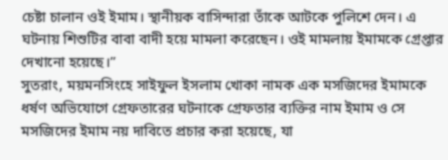চেষ্টা চালান ওই ইমাম। স্থানীয়ক বাসিন্দারা তাঁকে আটকে পুলিশে দেন। এ ঘটনায় শিশুটির বাবা বাদী হয়ে মামলা করেছেন। ওই মামলায় ইমামকে গ্রেপ্তার দেখানো হয়েছে।”
সুতরাং, ময়মনসিংহে সাইফুল ইসলাম খোকা নামক এক মসজিদের ইমামকে ধর্ষণ অভিযোগে গ্রেফতারের ঘটনাকে গ্রেফতার ব্যক্তির নাম ইমাম ও সে মসজিদের ইমাম নয় দাবিতে প্রচার করা হয়েছে, যা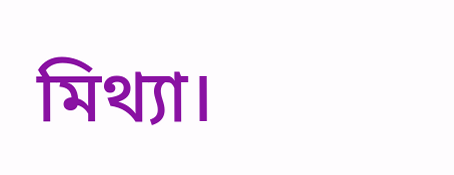মিথ্যা।